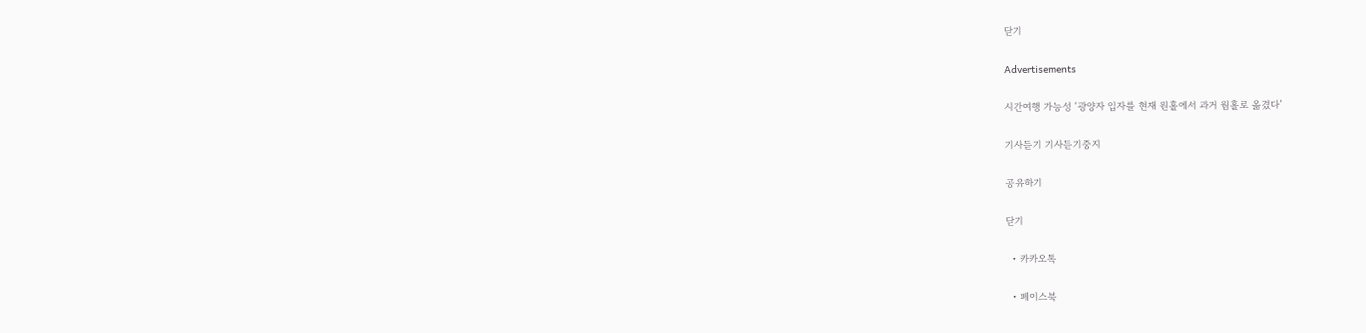닫기

Advertisements

시간여행 가능성 ‘광양자 입자를 현재 원홀에서 과거 웜홀로 옮겼다’

기사듣기 기사듣기중지

공유하기

닫기

  • 카카오톡

  • 페이스북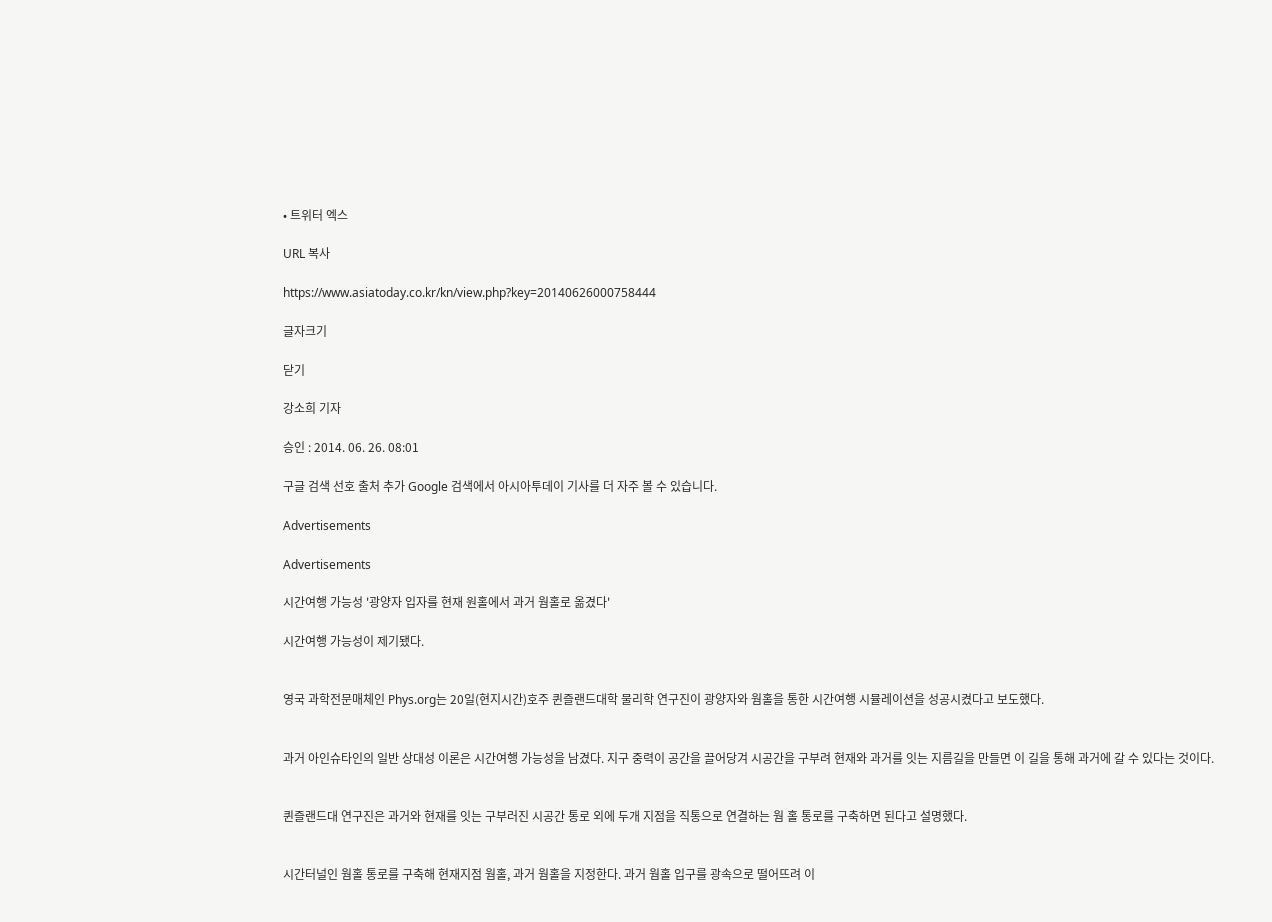• 트위터 엑스

URL 복사

https://www.asiatoday.co.kr/kn/view.php?key=20140626000758444

글자크기

닫기

강소희 기자

승인 : 2014. 06. 26. 08:01

구글 검색 선호 출처 추가 Google 검색에서 아시아투데이 기사를 더 자주 볼 수 있습니다.

Advertisements

Advertisements

시간여행 가능성 '광양자 입자를 현재 원홀에서 과거 웜홀로 옮겼다'

시간여행 가능성이 제기됐다.


영국 과학전문매체인 Phys.org는 20일(현지시간)호주 퀸즐랜드대학 물리학 연구진이 광양자와 웜홀을 통한 시간여행 시뮬레이션을 성공시켰다고 보도했다.


과거 아인슈타인의 일반 상대성 이론은 시간여행 가능성을 남겼다. 지구 중력이 공간을 끌어당겨 시공간을 구부려 현재와 과거를 잇는 지름길을 만들면 이 길을 통해 과거에 갈 수 있다는 것이다.


퀸즐랜드대 연구진은 과거와 현재를 잇는 구부러진 시공간 통로 외에 두개 지점을 직통으로 연결하는 웜 홀 통로를 구축하면 된다고 설명했다.


시간터널인 웜홀 통로를 구축해 현재지점 웜홀, 과거 웜홀을 지정한다. 과거 웜홀 입구를 광속으로 떨어뜨려 이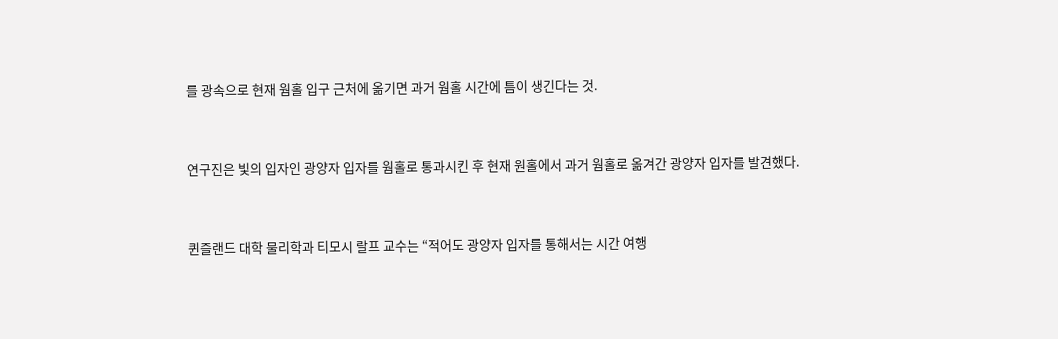를 광속으로 현재 웜홀 입구 근처에 옮기면 과거 웜홀 시간에 틈이 생긴다는 것.


연구진은 빛의 입자인 광양자 입자를 웜홀로 통과시킨 후 현재 원홀에서 과거 웜홀로 옮겨간 광양자 입자를 발견했다.


퀸즐랜드 대학 물리학과 티모시 랄프 교수는 “적어도 광양자 입자를 통해서는 시간 여행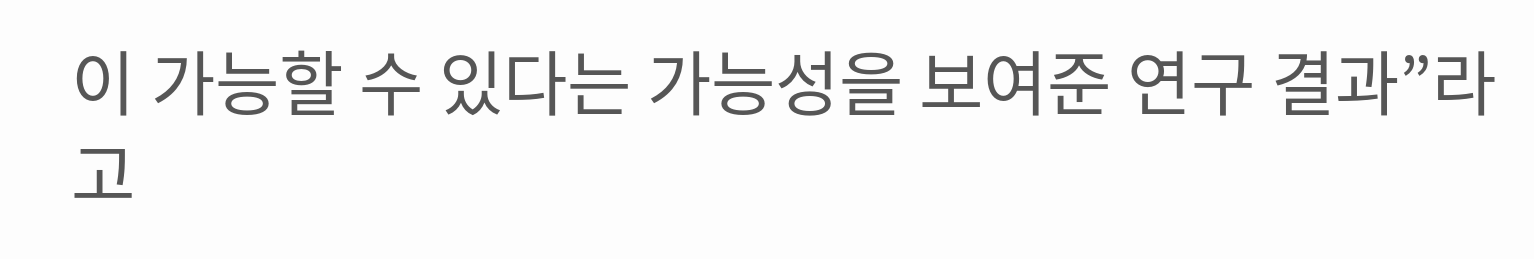이 가능할 수 있다는 가능성을 보여준 연구 결과”라고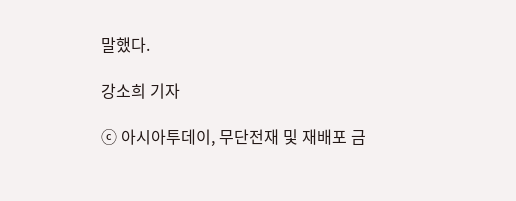말했다.

강소희 기자

ⓒ 아시아투데이, 무단전재 및 재배포 금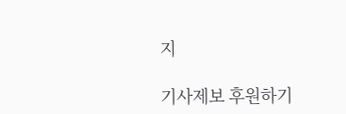지

기사제보 후원하기